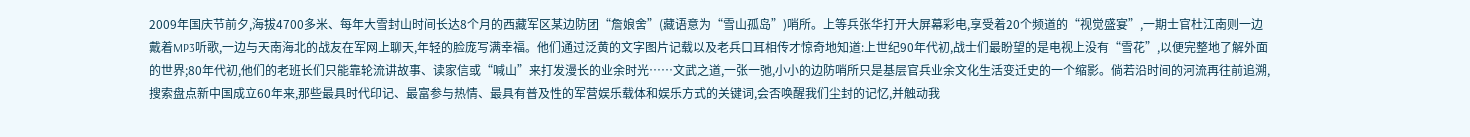2009年国庆节前夕,海拔4700多米、每年大雪封山时间长达8个月的西藏军区某边防团“詹娘舍”(藏语意为“雪山孤岛”)哨所。上等兵张华打开大屏幕彩电,享受着20个频道的“视觉盛宴”,一期士官杜江南则一边戴着MP3听歌,一边与天南海北的战友在军网上聊天,年轻的脸庞写满幸福。他们通过泛黄的文字图片记载以及老兵口耳相传才惊奇地知道:上世纪90年代初,战士们最盼望的是电视上没有“雪花”,以便完整地了解外面的世界;80年代初,他们的老班长们只能靠轮流讲故事、读家信或“喊山”来打发漫长的业余时光……文武之道,一张一弛,小小的边防哨所只是基层官兵业余文化生活变迁史的一个缩影。倘若沿时间的河流再往前追溯,搜索盘点新中国成立60年来,那些最具时代印记、最富参与热情、最具有普及性的军营娱乐载体和娱乐方式的关键词,会否唤醒我们尘封的记忆,并触动我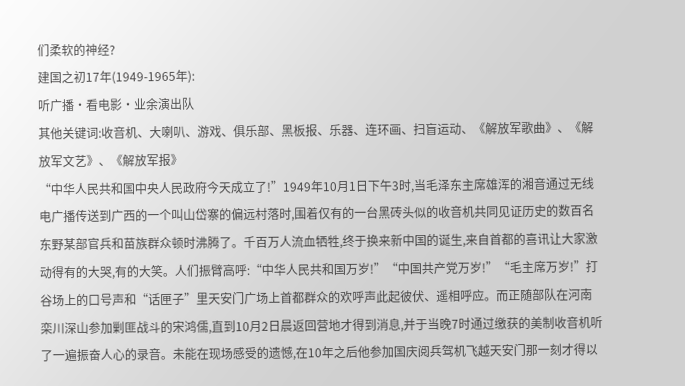们柔软的神经?
建国之初17年(1949-1965年):
听广播·看电影·业余演出队
其他关键词:收音机、大喇叭、游戏、俱乐部、黑板报、乐器、连环画、扫盲运动、《解放军歌曲》、《解放军文艺》、《解放军报》
“中华人民共和国中央人民政府今天成立了!”1949年10月1日下午3时,当毛泽东主席雄浑的湘音通过无线电广播传送到广西的一个叫山岱寨的偏远村落时,围着仅有的一台黑砖头似的收音机共同见证历史的数百名东野某部官兵和苗族群众顿时沸腾了。千百万人流血牺牲,终于换来新中国的诞生,来自首都的喜讯让大家激动得有的大哭,有的大笑。人们振臂高呼:“中华人民共和国万岁!”“中国共产党万岁!”“毛主席万岁!”打谷场上的口号声和“话匣子”里天安门广场上首都群众的欢呼声此起彼伏、遥相呼应。而正随部队在河南栾川深山参加剿匪战斗的宋鸿儒,直到10月2日晨返回营地才得到消息,并于当晚7时通过缴获的美制收音机听了一遍振奋人心的录音。未能在现场感受的遗憾,在10年之后他参加国庆阅兵驾机飞越天安门那一刻才得以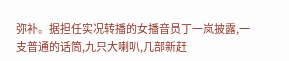弥补。据担任实况转播的女播音员丁一岚披露,一支普通的话筒,九只大喇叭,几部新赶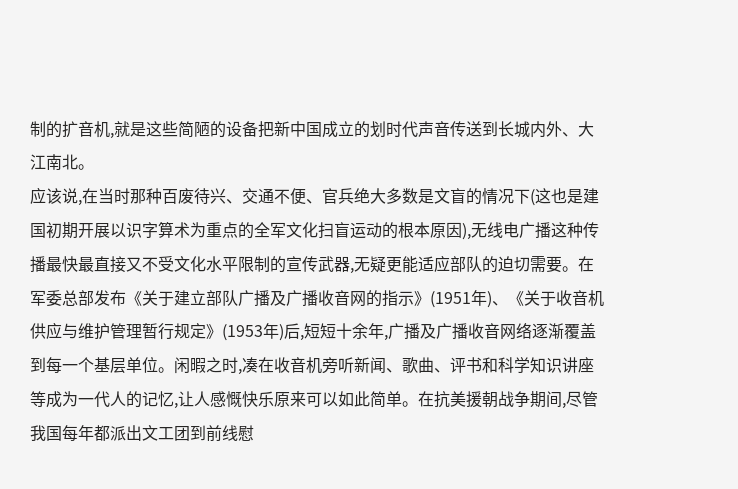制的扩音机,就是这些简陋的设备把新中国成立的划时代声音传送到长城内外、大江南北。
应该说,在当时那种百废待兴、交通不便、官兵绝大多数是文盲的情况下(这也是建国初期开展以识字算术为重点的全军文化扫盲运动的根本原因),无线电广播这种传播最快最直接又不受文化水平限制的宣传武器,无疑更能适应部队的迫切需要。在军委总部发布《关于建立部队广播及广播收音网的指示》(1951年)、《关于收音机供应与维护管理暂行规定》(1953年)后,短短十余年,广播及广播收音网络逐渐覆盖到每一个基层单位。闲暇之时,凑在收音机旁听新闻、歌曲、评书和科学知识讲座等成为一代人的记忆,让人感慨快乐原来可以如此简单。在抗美援朝战争期间,尽管我国每年都派出文工团到前线慰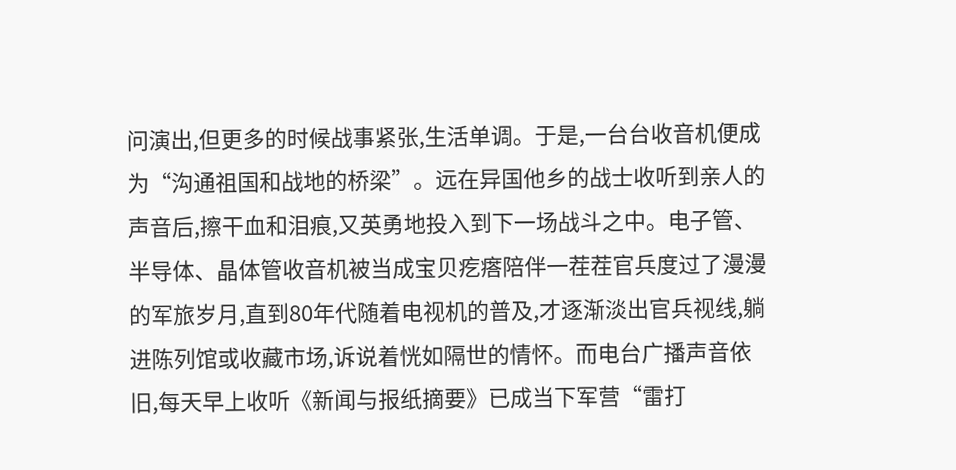问演出,但更多的时候战事紧张,生活单调。于是,一台台收音机便成为“沟通祖国和战地的桥梁”。远在异国他乡的战士收听到亲人的声音后,擦干血和泪痕,又英勇地投入到下一场战斗之中。电子管、半导体、晶体管收音机被当成宝贝疙瘩陪伴一茬茬官兵度过了漫漫的军旅岁月,直到80年代随着电视机的普及,才逐渐淡出官兵视线,躺进陈列馆或收藏市场,诉说着恍如隔世的情怀。而电台广播声音依旧,每天早上收听《新闻与报纸摘要》已成当下军营“雷打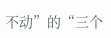不动”的“三个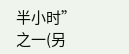半小时”之一(另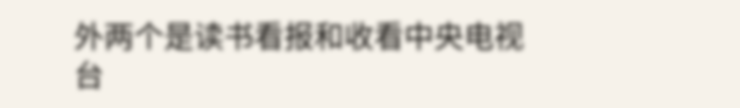外两个是读书看报和收看中央电视台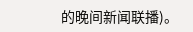的晚间新闻联播)。